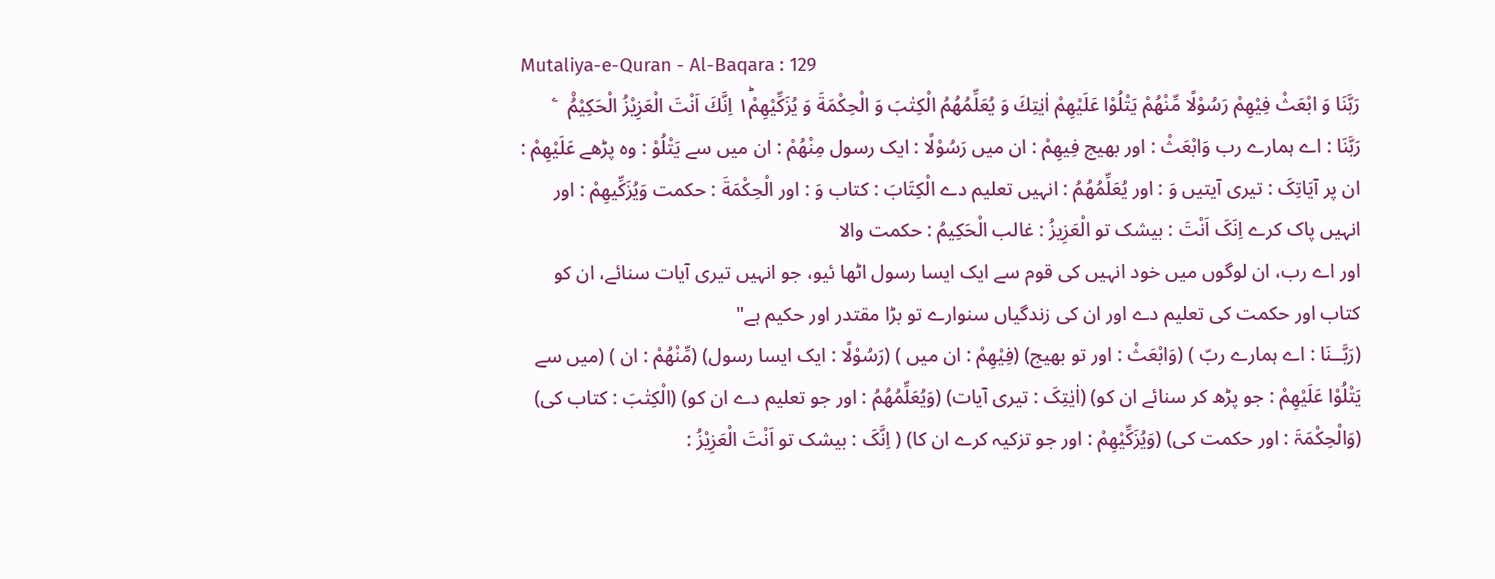Mutaliya-e-Quran - Al-Baqara : 129
رَبَّنَا وَ ابْعَثْ فِیْهِمْ رَسُوْلًا مِّنْهُمْ یَتْلُوْا عَلَیْهِمْ اٰیٰتِكَ وَ یُعَلِّمُهُمُ الْكِتٰبَ وَ الْحِكْمَةَ وَ یُزَكِّیْهِمْ١ؕ اِنَّكَ اَنْتَ الْعَزِیْزُ الْحَكِیْمُ۠   ۧ
رَبَّنَا : اے ہمارے رب وَابْعَثْ : اور بھیج فِيهِمْ : ان میں رَسُوْلًا : ایک رسول مِنْهُمْ : ان میں سے يَتْلُوْ : وہ پڑھے عَلَيْهِمْ : ان پر آيَاتِکَ : تیری آیتیں وَ : اور يُعَلِّمُهُمُ : انہیں تعلیم دے الْكِتَابَ : کتاب وَ : اور الْحِكْمَةَ : حکمت وَيُزَكِّيهِمْ : اور انہیں پاک کرے اِنَکَ اَنْتَ : بیشک تو الْعَزِيزُ : غالب الْحَكِيمُ : حکمت والا
اور اے رب، ان لوگوں میں خود انہیں کی قوم سے ایک ایسا رسول اٹھا ئیو، جو انہیں تیری آیات سنائے، ان کو کتاب اور حکمت کی تعلیم دے اور ان کی زندگیاں سنوارے تو بڑا مقتدر اور حکیم ہے"
(رَبَّــنَا : اے ہمارے ربّ ) (وَابْعَثْ : اور تو بھیج) (فِیْھِمْ : ان میں ) (رَسُوْلًا : ایک ایسا رسول) (مِّنْھُمْ : ان ) (میں سے یَتْلُوْا عَلَیْھِمْ : جو پڑھ کر سنائے ان کو) (اٰیٰتِکَ : تیری آیات) (وَیُعَلِّمُھُمُ : اور جو تعلیم دے ان کو) (الْکِتٰبَ : کتاب کی) (وَالْحِکْمَۃَ : اور حکمت کی) (وَیُزَکِّیْھِمْ : اور جو تزکیہ کرے ان کا) ( اِنَّکَ : بیشک تو اَنْتَ الْعَزِیْزُ :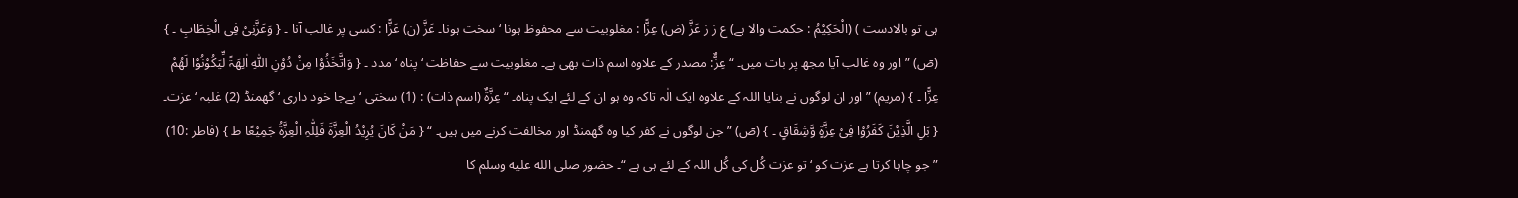ہی تو بالادست ) (الْحَکِیْمُ : حکمت والا ہے) ع ز ز عَزَّ (ض) عِزًّا : مغلوبیت سے محفوظ ہونا ‘ سخت ہونا۔ عَزَّ (ن) عَزًّا : کسی پر غالب آنا ۔ { وَعَزَّنِیْ فِی الْخِطَابِ ۔ } (صٓ) ” اور وہ غالب آیا مجھ پر بات میں۔ “ عِزٌّ: مصدر کے علاوہ اسم ذات بھی ہے۔ مغلوبیت سے حفاظت ‘ پناہ ‘ مدد ۔ { وَاتَّخَذُوْا مِنْ دُوْنِ اللّٰہِ اٰلِھَۃً لِّیَکُوْنُوْا لَھُمْ عِزًّا ۔ } (مریم) ” اور ان لوگوں نے بنایا اللہ کے علاوہ ایک الٰہ تاکہ وہ ہو ان کے لئے ایک پناہ۔ “ عِزَّۃٌ (اسم ذات) : (1) سختی ‘ بےجا خود داری ‘ گھمنڈ (2) غلبہ ‘ عزت۔ { بَلِ الَّذِیْنَ کَفَرُوْا فِیْ عِزَّۃٍ وَّشِقَاقٍ ۔ } (صٓ) ” جن لوگوں نے کفر کیا وہ گھمنڈ اور مخالفت کرنے میں ہیں۔ “ { مَنْ کَانَ یُرِیْدُ الْعِزَّۃَ فَلِلّٰہِ الْعِزَّۃُ جَمِیْعًا ط } (فاطر :10) ” جو چاہا کرتا ہے عزت کو ‘ تو عزت کُل کی کُل اللہ کے لئے ہی ہے “۔ حضور صلى الله عليه وسلم کا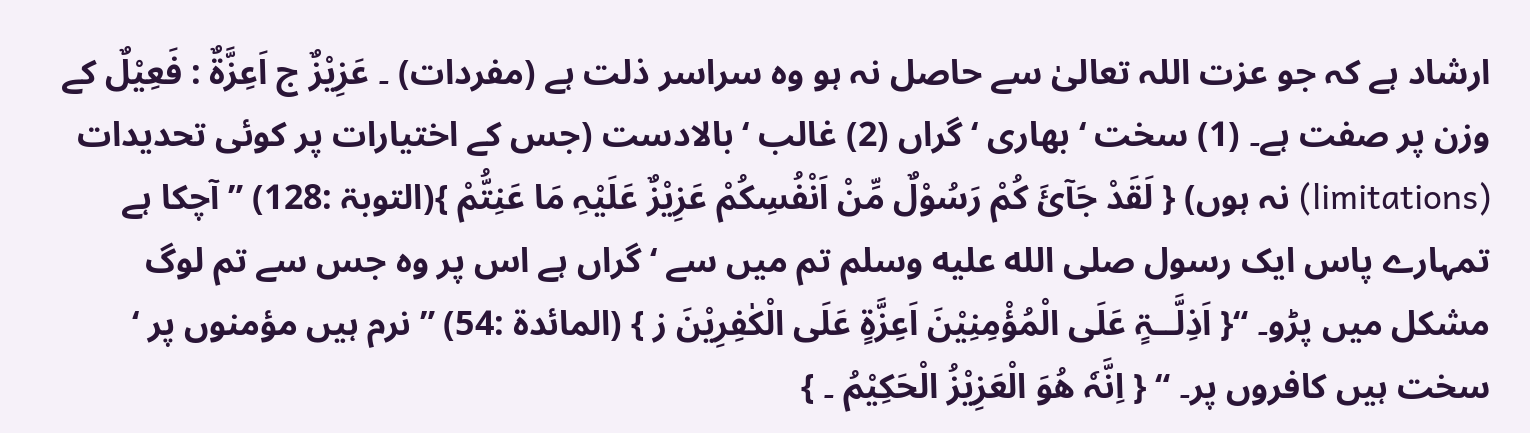ارشاد ہے کہ جو عزت اللہ تعالیٰ سے حاصل نہ ہو وہ سراسر ذلت ہے (مفردات) ۔ عَزِیْزٌ ج اَعِزَّۃٌ : فَعِیْلٌ کے وزن پر صفت ہے۔ (1) سخت ‘ بھاری ‘ گراں (2) غالب ‘ بالادست (جس کے اختیارات پر کوئی تحدیدات (limitations) نہ ہوں) { لَقَدْ جَآئَ کُمْ رَسُوْلٌ مِّنْ اَنْفُسِکُمْ عَزِیْزٌ عَلَیْہِ مَا عَنِتُّمْ }(التوبۃ :128) ” آچکا ہے تمہارے پاس ایک رسول صلى الله عليه وسلم تم میں سے ‘ گراں ہے اس پر وہ جس سے تم لوگ مشکل میں پڑو۔ “{ اَذِلَّــۃٍ عَلَی الْمُؤْمِنِیْنَ اَعِزَّۃٍ عَلَی الْکٰفِرِیْنَ ز } (المائدۃ :54) ” نرم ہیں مؤمنوں پر ‘ سخت ہیں کافروں پر۔ “ { اِنَّہٗ ھُوَ الْعَزِیْزُ الْحَکِیْمُ ۔ }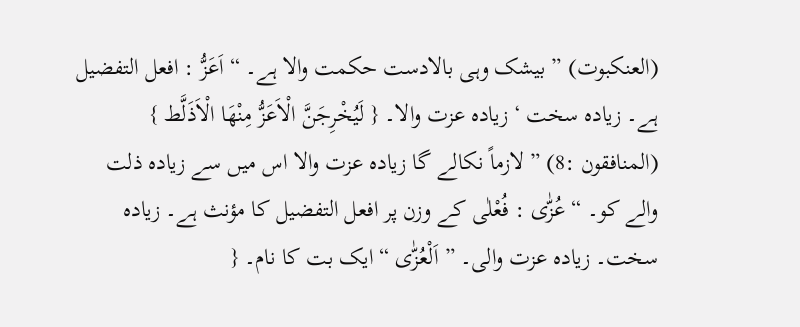(العنکبوت) ” بیشک وہی بالادست حکمت والا ہے۔ “ اَعَزُّ : افعل التفضیل ہے۔ زیادہ سخت ‘ زیادہ عزت والا۔ { لَیُخْرِجَنَّ الْاَعَزُّ مِنْھَا الْاَذَلَّط } (المنافقون :8) ” لازماً نکالے گا زیادہ عزت والا اس میں سے زیادہ ذلت والے کو۔ “ عُزّٰی : فُعْلٰی کے وزن پر افعل التفضیل کا مؤنث ہے۔ زیادہ سخت۔ زیادہ عزت والی۔ ” اَلْعُزّٰی “ ایک بت کا نام۔ {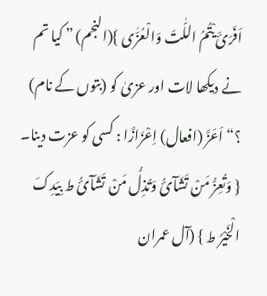اَفَرَئَ یْتُمُ اللّٰتَ وَالْعُزّٰی }(النجم) ” کیا تم نے دیکھا لات اور عزیٰ کو (بتوں کے نام) ؟“ اَعَزَّ (افعال) اِعْزَازًا : کسی کو عزت دینا۔ { وَتُعِزُّ مَنْ تَشَآئُ وَتُذِلُّ مَنْ تَشَآئُ ط بِیَدِکَ الْخَیْرُ ط } (آل عمران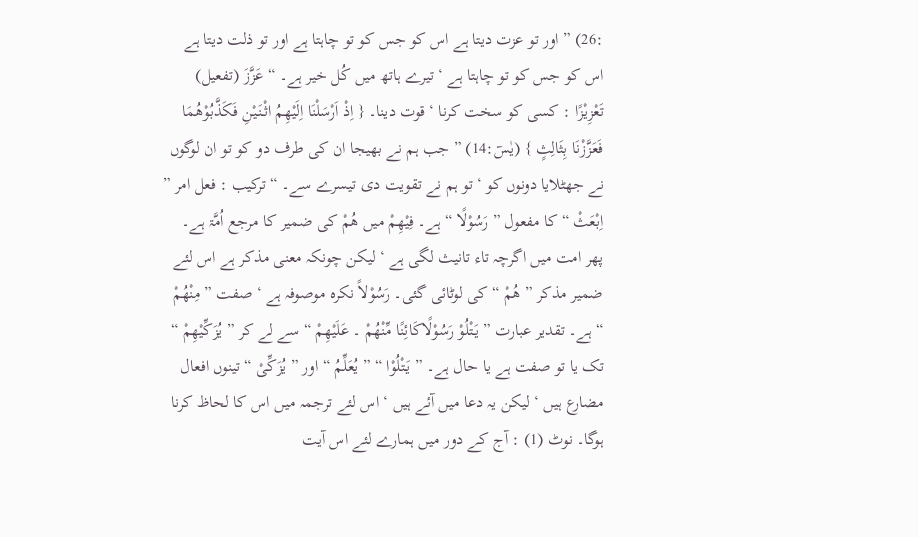:26) ” اور تو عزت دیتا ہے اس کو جس کو تو چاہتا ہے اور تو ذلت دیتا ہے اس کو جس کو تو چاہتا ہے ‘ تیرے ہاتھ میں کُل خیر ہے۔ “ عَزَّزَ (تفعیل) تَعْزِیْزًا : کسی کو سخت کرنا ‘ قوت دینا۔ { اِذْ اَرْسَلْنَا اِلَیْھِمُ اثْنَیْنِ فَکَذَّبُوْھُمَا فَعَزَّزْنَا بِثَالِثٍ } (یٰسٓ:14) ” جب ہم نے بھیجا ان کی طرف دو کو تو ان لوگوں نے جھٹلایا دونوں کو ‘ تو ہم نے تقویت دی تیسرے سے۔ “ ترکیب : فعل امر ” اِبْعَثْ “ کا مفعول ” رَسُوْلًا “ ہے۔ فِیْھِمْ میں ھُمْ کی ضمیر کا مرجع اُمَّۃ ہے۔ پھر امت میں اگرچہ تاء تانیث لگی ہے ‘ لیکن چونکہ معنی مذکر ہے اس لئے ضمیر مذکر ” ھُمْ “ کی لوٹائی گئی۔ رَسُوْلاً نکرہ موصوفہ ہے ‘ صفت ” مِنْھُمْ “ ہے۔ تقدیر عبارت ” یَتْلُوْ رَسُوْلًاکَائِنًا مِّنْھُمْ ۔ عَلَیْھِمْ “ سے لے کر ” یُزَکِّیْھِمْ “ تک یا تو صفت ہے یا حال ہے۔ ” یَتْلُوْا “ ” یُعَلِّمُ “ اور ” یُزَکِّیْ “ تینوں افعال مضارع ہیں ‘ لیکن یہ دعا میں آئے ہیں ‘ اس لئے ترجمہ میں اس کا لحاظ کرنا ہوگا۔ نوٹ (1) : آج کے دور میں ہمارے لئے اس آیت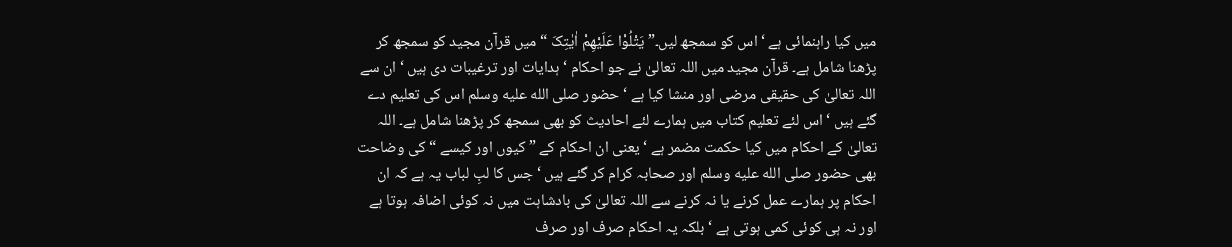میں کیا راہنمائی ہے ‘ اس کو سمجھ لیں۔” یَتْلُوْا عَلَیْھِمْ اٰیٰتِکَ “ میں قرآن مجید کو سمجھ کر پڑھنا شامل ہے۔ قرآن مجید میں اللہ تعالیٰ نے جو احکام ‘ ہدایات اور ترغیبات دی ہیں ‘ ان سے اللہ تعالیٰ کی حقیقی مرضی اور منشا کیا ہے ‘ حضور صلى الله عليه وسلم اس کی تعلیم دے گئے ہیں ‘ اس لئے تعلیم کتاب میں ہمارے لئے احادیث کو بھی سمجھ کر پڑھنا شامل ہے۔ اللہ تعالیٰ کے احکام میں کیا حکمت مضمر ہے ‘ یعنی ان احکام کے ” کیوں اور کیسے “ کی وضاحت بھی حضور صلى الله عليه وسلم اور صحابہ کرام کر گئے ہیں ‘ جس کا لبِ لباب یہ ہے کہ ان احکام پر ہمارے عمل کرنے یا نہ کرنے سے اللہ تعالیٰ کی بادشاہت میں نہ کوئی اضافہ ہوتا ہے اور نہ ہی کوئی کمی ہوتی ہے ‘ بلکہ یہ احکام صرف اور صرف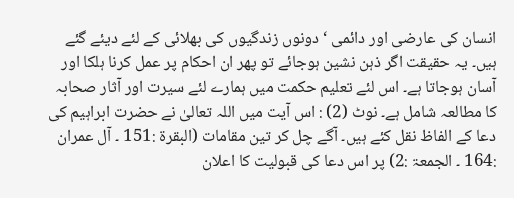انسان کی عارضی اور دائمی ‘ دونوں زندگیوں کی بھلائی کے لئے دیئے گئے ہیں۔ یہ حقیقت اگر ذہن نشین ہوجائے تو پھر ان احکام پر عمل کرنا ہلکا اور آسان ہوجاتا ہے۔ اس لئے تعلیم حکمت میں ہمارے لئے سیرت اور آثار صحابہ کا مطالعہ شامل ہے۔ نوٹ (2) : اس آیت میں اللہ تعالیٰ نے حضرت ابراہیم کی دعا کے الفاظ نقل کئے ہیں۔ آگے چل کر تین مقامات (البقرۃ :151 ۔ آل عمران :164 ۔ الجمعۃ :2) پر اس دعا کی قبولیت کا اعلان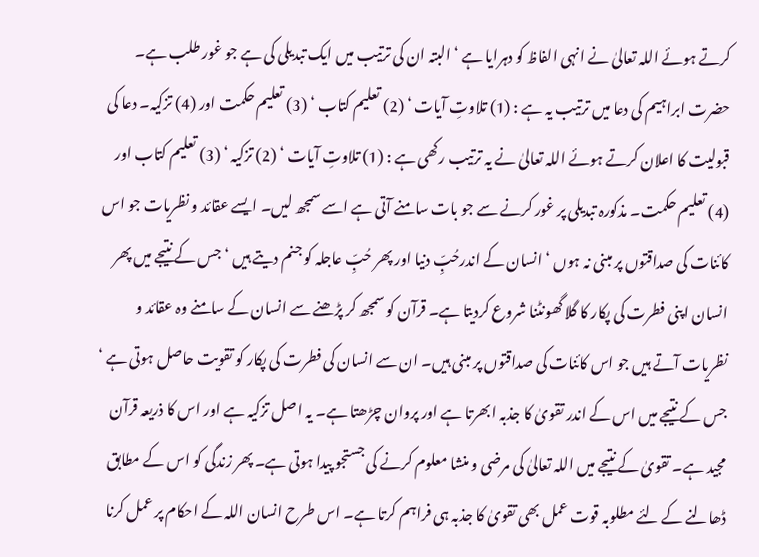کرتے ہوئے اللہ تعالیٰ نے انہی الفاظ کو دہرایا ہے ‘ البتہ ان کی ترتیب میں ایک تبدیلی کی ہے جو غور طلب ہے۔ حضرت ابراہیم کی دعا میں ترتیب یہ ہے : (1) تلاوتِ آیات ‘ (2) تعلیم کتاب ‘ (3) تعلیم حکمت اور (4) تزکیہ۔ دعا کی قبولیت کا اعلان کرتے ہوئے اللہ تعالیٰ نے یہ ترتیب رکھی ہے : (1) تلاوتِ آیات ‘ (2) تزکیہ ‘ (3) تعلیم کتاب اور (4) تعلیم حکمت۔ مذکورہ تبدیلی پر غور کرنے سے جو بات سامنے آتی ہے اسے سمجھ لیں۔ ایسے عقائد و نظریات جو اس کائنات کی صداقتوں پر مبنی نہ ہوں ‘ انسان کے اندرحُبِّ دنیا اور پھر حُبِّ عاجلہ کو جنم دیتے ہیں ‘ جس کے نتیجے میں پھر انسان اپنی فطرت کی پکار کا گلا گھونٹنا شروع کردیتا ہے۔ قرآن کو سمجھ کر پڑھنے سے انسان کے سامنے وہ عقائد و نظریات آتے ہیں جو اس کائنات کی صداقتوں پر مبنی ہیں۔ ان سے انسان کی فطرت کی پکار کو تقویت حاصل ہوتی ہے ‘ جس کے نتیجے میں اس کے اندر تقویٰ کا جذبہ ابھرتا ہے اور پروان چڑھتا ہے۔ یہ اصل تزکیہ ہے اور اس کا ذریعہ قرآن مجید ہے۔ تقویٰ کے نتیجے میں اللہ تعالیٰ کی مرضی و منشا معلوم کرنے کی جستجو پیدا ہوتی ہے۔ پھر زندگی کو اس کے مطابق ڈھالنے کے لئے مطلوبہ قوت عمل بھی تقویٰ کا جذبہ ہی فراہم کرتا ہے۔ اس طرح انسان اللہ کے احکام پر عمل کرنا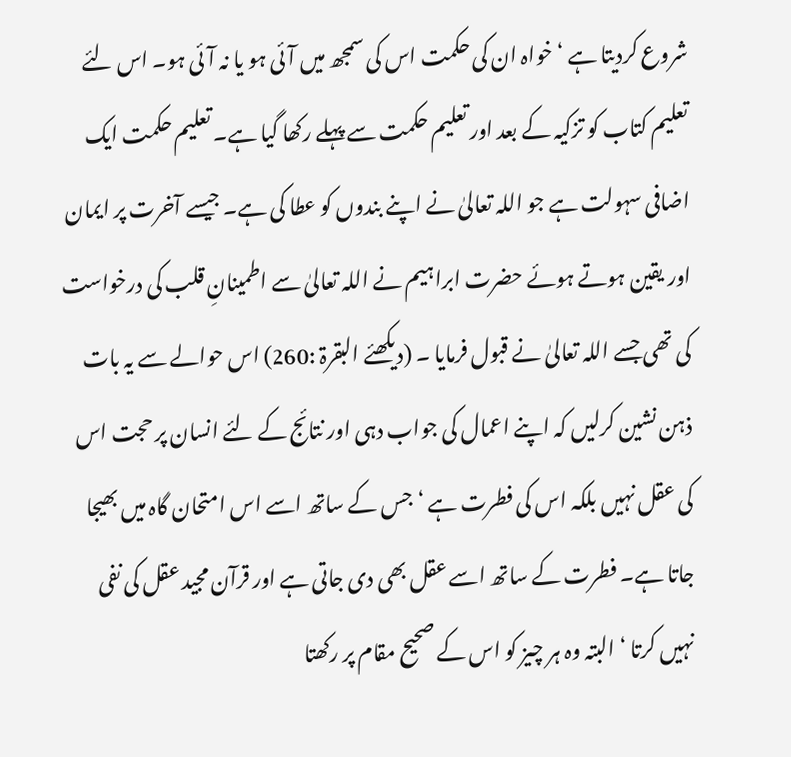شروع کردیتا ہے ‘ خواہ ان کی حکمت اس کی سمجھ میں آئی ہو یا نہ آئی ہو۔ اس لئے تعلیم کتاب کو تزکیہ کے بعد اور تعلیم حکمت سے پہلے رکھا گیا ہے۔ تعلیم حکمت ایک اضافی سہولت ہے جو اللہ تعالیٰ نے اپنے بندوں کو عطا کی ہے۔ جیسے آخرت پر ایمان اور یقین ہوتے ہوئے حضرت ابراہیم نے اللہ تعالیٰ سے اطمینانِ قلب کی درخواست کی تھی جسے اللہ تعالیٰ نے قبول فرمایا ۔ (دیکھئے البقرۃ :260) اس حوالے سے یہ بات ذہن نشین کرلیں کہ اپنے اعمال کی جواب دہی اور نتائج کے لئے انسان پر حجت اس کی عقل نہیں بلکہ اس کی فطرت ہے ‘ جس کے ساتھ اسے اس امتحان گاہ میں بھیجا جاتا ہے۔ فطرت کے ساتھ اسے عقل بھی دی جاتی ہے اور قرآن مجید عقل کی نفی نہیں کرتا ‘ البتہ وہ ہر چیز کو اس کے صحیح مقام پر رکھتا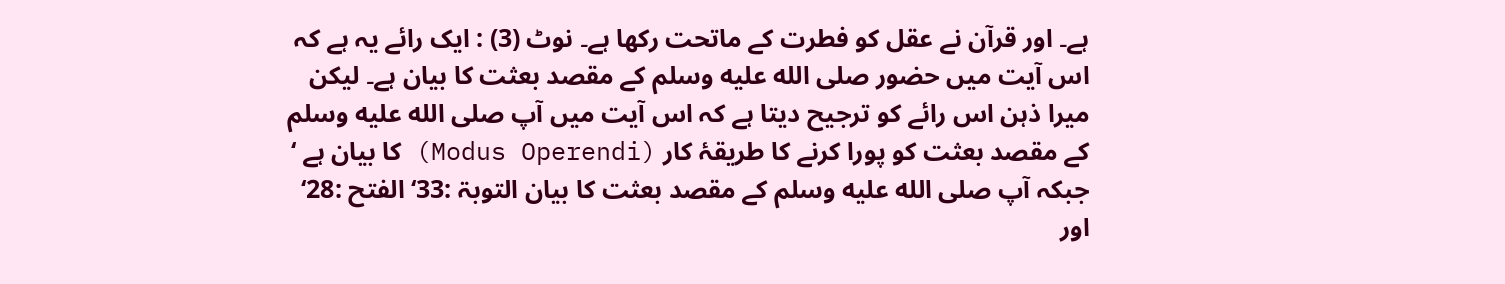ہے۔ اور قرآن نے عقل کو فطرت کے ماتحت رکھا ہے۔ نوٹ (3) : ایک رائے یہ ہے کہ اس آیت میں حضور صلى الله عليه وسلم کے مقصد بعثت کا بیان ہے۔ لیکن میرا ذہن اس رائے کو ترجیح دیتا ہے کہ اس آیت میں آپ صلى الله عليه وسلم کے مقصد بعثت کو پورا کرنے کا طریقۂ کار (Modus Operendi) کا بیان ہے ‘ جبکہ آپ صلى الله عليه وسلم کے مقصد بعثت کا بیان التوبۃ :33‘ الفتح :28‘ اور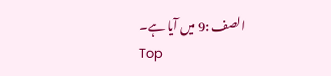الصف :9 میں آیا ہے۔
Top